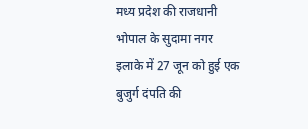मध्य प्रदेश की राजधानी भोपाल के सुदामा नगर इलाके में 27 जून को हुई एक बुजुर्ग दंपति की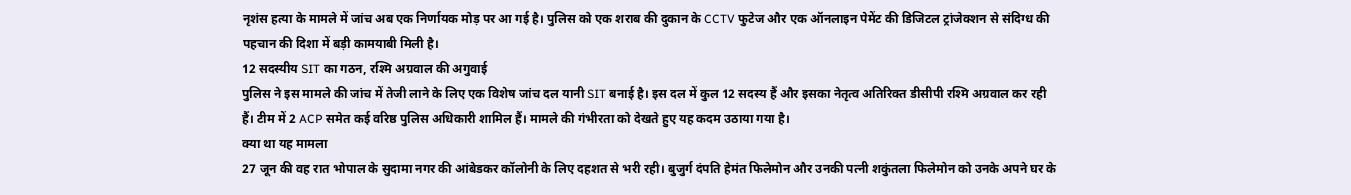नृशंस हत्या के मामले में जांच अब एक निर्णायक मोड़ पर आ गई है। पुलिस को एक शराब की दुकान के CCTV फुटेज और एक ऑनलाइन पेमेंट की डिजिटल ट्रांजेक्शन से संदिग्ध की पहचान की दिशा में बड़ी कामयाबी मिली है।
12 सदस्यीय SIT का गठन, रश्मि अग्रवाल की अगुवाई
पुलिस ने इस मामले की जांच में तेजी लाने के लिए एक विशेष जांच दल यानी SIT बनाई है। इस दल में कुल 12 सदस्य हैं और इसका नेतृत्व अतिरिक्त डीसीपी रश्मि अग्रवाल कर रही हैं। टीम में 2 ACP समेत कई वरिष्ठ पुलिस अधिकारी शामिल हैं। मामले की गंभीरता को देखते हुए यह कदम उठाया गया है।
क्या था यह मामला
27 जून की वह रात भोपाल के सुदामा नगर की आंबेडकर कॉलोनी के लिए दहशत से भरी रही। बुजुर्ग दंपति हेमंत फिलेमोन और उनकी पत्नी शकुंतला फिलेमोन को उनके अपने घर के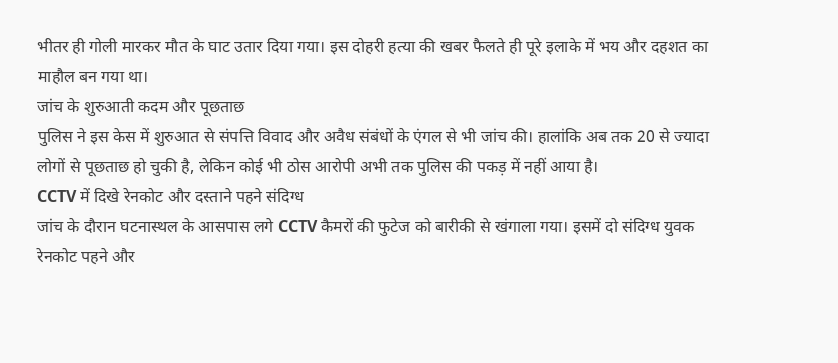भीतर ही गोली मारकर मौत के घाट उतार दिया गया। इस दोहरी हत्या की खबर फैलते ही पूरे इलाके में भय और दहशत का माहौल बन गया था।
जांच के शुरुआती कदम और पूछताछ
पुलिस ने इस केस में शुरुआत से संपत्ति विवाद और अवैध संबंधों के एंगल से भी जांच की। हालांकि अब तक 20 से ज्यादा लोगों से पूछताछ हो चुकी है, लेकिन कोई भी ठोस आरोपी अभी तक पुलिस की पकड़ में नहीं आया है।
CCTV में दिखे रेनकोट और दस्ताने पहने संदिग्ध
जांच के दौरान घटनास्थल के आसपास लगे CCTV कैमरों की फुटेज को बारीकी से खंगाला गया। इसमें दो संदिग्ध युवक रेनकोट पहने और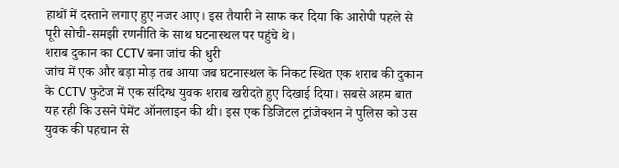हाथों में दस्ताने लगाए हुए नजर आए। इस तैयारी ने साफ कर दिया कि आरोपी पहले से पूरी सोची-समझी रणनीति के साथ घटनास्थल पर पहुंचे थे।
शराब दुकान का CCTV बना जांच की धुरी
जांच में एक और बड़ा मोड़ तब आया जब घटनास्थल के निकट स्थित एक शराब की दुकान के CCTV फुटेज में एक संदिग्ध युवक शराब खरीदते हुए दिखाई दिया। सबसे अहम बात यह रही कि उसने पेमेंट ऑनलाइन की थी। इस एक डिजिटल ट्रांजेक्शन ने पुलिस को उस युवक की पहचान से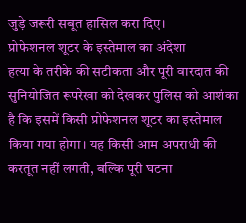जुड़े जरूरी सबूत हासिल करा दिए।
प्रोफेशनल शूटर के इस्तेमाल का अंदेशा
हत्या के तरीके की सटीकता और पूरी वारदात की सुनियोजित रूपरेखा को देखकर पुलिस को आशंका है कि इसमें किसी प्रोफेशनल शूटर का इस्तेमाल किया गया होगा। यह किसी आम अपराधी की करतूत नहीं लगती, बल्कि पूरी घटना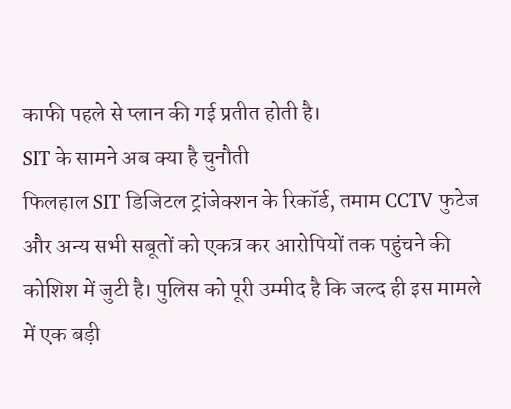काफी पहले से प्लान की गई प्रतीत होती है।
SIT के सामने अब क्या है चुनौती
फिलहाल SIT डिजिटल ट्रांजेक्शन के रिकॉर्ड, तमाम CCTV फुटेज और अन्य सभी सबूतों को एकत्र कर आरोपियों तक पहुंचने की कोशिश में जुटी है। पुलिस को पूरी उम्मीद है कि जल्द ही इस मामले में एक बड़ी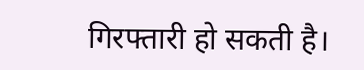गिरफ्तारी हो सकती है।